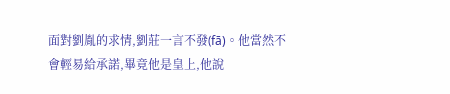面對劉胤的求情,劉莊一言不發(fā)。他當然不會輕易給承諾,畢竟他是皇上,他說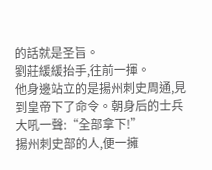的話就是圣旨。
劉莊緩緩抬手,往前一揮。
他身邊站立的是揚州刺史周通,見到皇帝下了命令。朝身后的士兵大吼一聲:“全部拿下!”
揚州刺史部的人,便一擁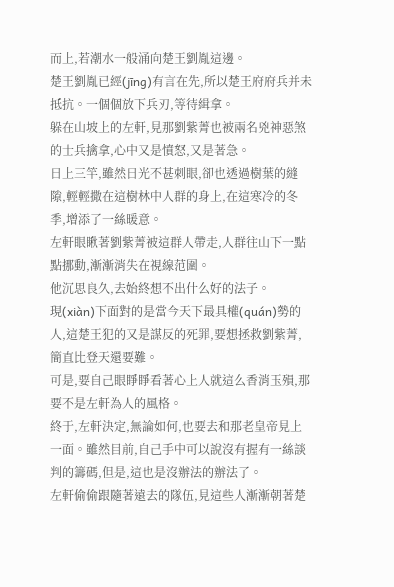而上,若潮水一般涌向楚王劉胤這邊。
楚王劉胤已經(jīng)有言在先,所以楚王府府兵并未抵抗。一個個放下兵刃,等待緝拿。
躲在山坡上的左軒,見那劉紫菁也被兩名兇神惡煞的士兵擒拿,心中又是憤怒,又是著急。
日上三竿,雖然日光不甚刺眼,卻也透過樹葉的縫隙,輕輕撒在這樹林中人群的身上,在這寒冷的冬季,增添了一絲暖意。
左軒眼瞅著劉紫菁被這群人帶走,人群往山下一點點挪動,漸漸消失在視線范圍。
他沉思良久,去始終想不出什么好的法子。
現(xiàn)下面對的是當今天下最具權(quán)勢的人,這楚王犯的又是謀反的死罪,要想拯救劉紫菁,簡直比登天還要難。
可是,要自己眼睜睜看著心上人就這么香消玉殞,那要不是左軒為人的風格。
終于,左軒決定,無論如何,也要去和那老皇帝見上一面。雖然目前,自己手中可以說沒有握有一絲談判的籌碼,但是,這也是沒辦法的辦法了。
左軒偷偷跟隨著遠去的隊伍,見這些人漸漸朝著楚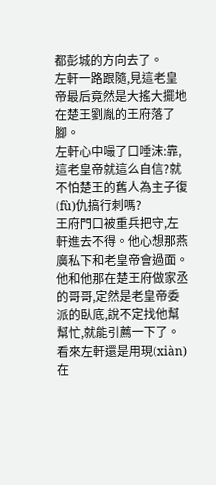都彭城的方向去了。
左軒一路跟隨,見這老皇帝最后竟然是大搖大擺地在楚王劉胤的王府落了腳。
左軒心中嘬了口唾沫:靠,這老皇帝就這么自信?就不怕楚王的舊人為主子復(fù)仇搞行刺嗎?
王府門口被重兵把守,左軒進去不得。他心想那燕廣私下和老皇帝會過面。他和他那在楚王府做家丞的哥哥,定然是老皇帝委派的臥底,說不定找他幫幫忙,就能引薦一下了。
看來左軒還是用現(xiàn)在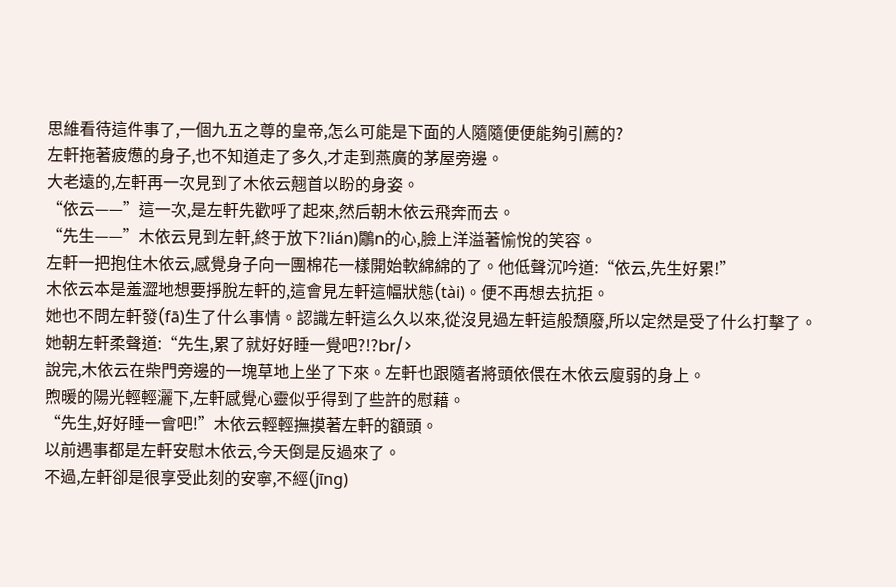思維看待這件事了,一個九五之尊的皇帝,怎么可能是下面的人隨隨便便能夠引薦的?
左軒拖著疲憊的身子,也不知道走了多久,才走到燕廣的茅屋旁邊。
大老遠的,左軒再一次見到了木依云翹首以盼的身姿。
“依云——”這一次,是左軒先歡呼了起來,然后朝木依云飛奔而去。
“先生——”木依云見到左軒,終于放下?lián)鷳n的心,臉上洋溢著愉悅的笑容。
左軒一把抱住木依云,感覺身子向一團棉花一樣開始軟綿綿的了。他低聲沉吟道:“依云,先生好累!”
木依云本是羞澀地想要掙脫左軒的,這會見左軒這幅狀態(tài)。便不再想去抗拒。
她也不問左軒發(fā)生了什么事情。認識左軒這么久以來,從沒見過左軒這般頹廢,所以定然是受了什么打擊了。她朝左軒柔聲道:“先生,累了就好好睡一覺吧?!?br/>
說完,木依云在柴門旁邊的一塊草地上坐了下來。左軒也跟隨者將頭依偎在木依云廋弱的身上。
煦暖的陽光輕輕灑下,左軒感覺心靈似乎得到了些許的慰藉。
“先生,好好睡一會吧!”木依云輕輕撫摸著左軒的額頭。
以前遇事都是左軒安慰木依云,今天倒是反過來了。
不過,左軒卻是很享受此刻的安寧,不經(jīng)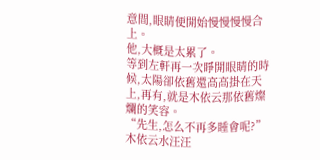意間,眼睛便開始慢慢慢慢合上。
他,大概是太累了。
等到左軒再一次睜開眼睛的時候,太陽卻依舊還高高掛在天上,再有,就是木依云那依舊燦爛的笑容。
“先生,怎么不再多睡會呢?”木依云水汪汪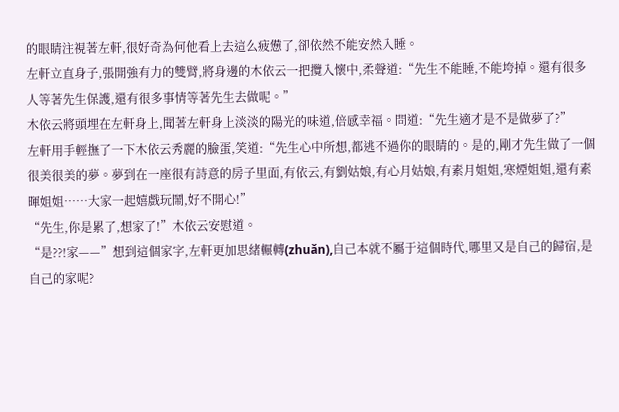的眼睛注視著左軒,很好奇為何他看上去這么疲憊了,卻依然不能安然入睡。
左軒立直身子,張開強有力的雙臂,將身邊的木依云一把攬入懷中,柔聲道:“先生不能睡,不能垮掉。還有很多人等著先生保護,還有很多事情等著先生去做呢。”
木依云將頭埋在左軒身上,聞著左軒身上淡淡的陽光的味道,倍感幸福。問道:“先生適才是不是做夢了?”
左軒用手輕撫了一下木依云秀麗的臉蛋,笑道:“先生心中所想,都逃不過你的眼睛的。是的,剛才先生做了一個很美很美的夢。夢到在一座很有詩意的房子里面,有依云,有劉姑娘,有心月姑娘,有素月姐姐,寒煙姐姐,還有素暉姐姐……大家一起嬉戲玩鬧,好不開心!”
“先生,你是累了,想家了!”木依云安慰道。
“是??!家——”想到這個家字,左軒更加思緒輾轉(zhuǎn),自己本就不屬于這個時代,哪里又是自己的歸宿,是自己的家呢?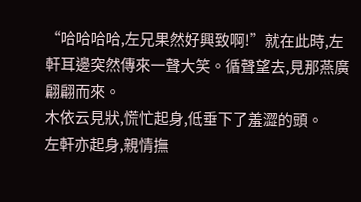“哈哈哈哈,左兄果然好興致啊!”就在此時,左軒耳邊突然傳來一聲大笑。循聲望去,見那燕廣翩翩而來。
木依云見狀,慌忙起身,低垂下了羞澀的頭。
左軒亦起身,親情撫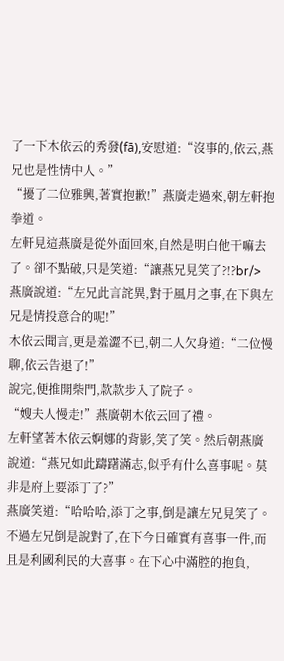了一下木依云的秀發(fā),安慰道:“沒事的,依云,燕兄也是性情中人。”
“擾了二位雅興,著實抱歉!”燕廣走過來,朝左軒抱拳道。
左軒見這燕廣是從外面回來,自然是明白他干嘛去了。卻不點破,只是笑道:“讓燕兄見笑了?!?br/>
燕廣說道:“左兄此言詫異,對于風月之事,在下與左兄是情投意合的呢!”
木依云聞言,更是羞澀不已,朝二人欠身道:“二位慢聊,依云告退了!”
說完,便推開柴門,款款步入了院子。
“嫂夫人慢走!”燕廣朝木依云回了禮。
左軒望著木依云婀娜的背影,笑了笑。然后朝燕廣說道:“燕兄如此躊躇滿志,似乎有什么喜事呢。莫非是府上要添丁了?”
燕廣笑道:“哈哈哈,添丁之事,倒是讓左兄見笑了。不過左兄倒是說對了,在下今日確實有喜事一件,而且是利國利民的大喜事。在下心中滿腔的抱負,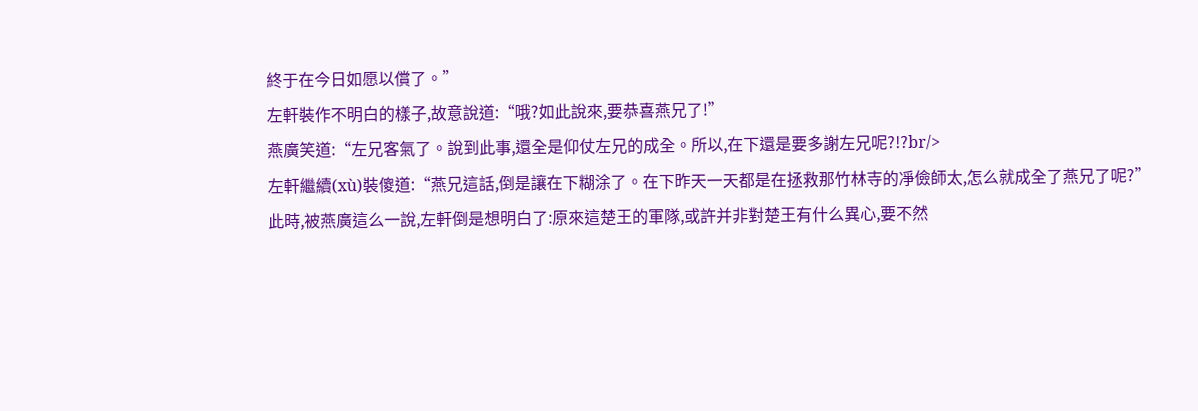終于在今日如愿以償了。”
左軒裝作不明白的樣子,故意說道:“哦?如此說來,要恭喜燕兄了!”
燕廣笑道:“左兄客氣了。說到此事,還全是仰仗左兄的成全。所以,在下還是要多謝左兄呢?!?br/>
左軒繼續(xù)裝傻道:“燕兄這話,倒是讓在下糊涂了。在下昨天一天都是在拯救那竹林寺的凈儉師太,怎么就成全了燕兄了呢?”
此時,被燕廣這么一說,左軒倒是想明白了:原來這楚王的軍隊,或許并非對楚王有什么異心,要不然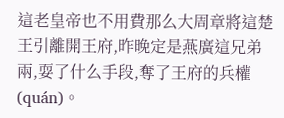這老皇帝也不用費那么大周章將這楚王引離開王府,昨晚定是燕廣這兄弟兩,耍了什么手段,奪了王府的兵權(quán)。